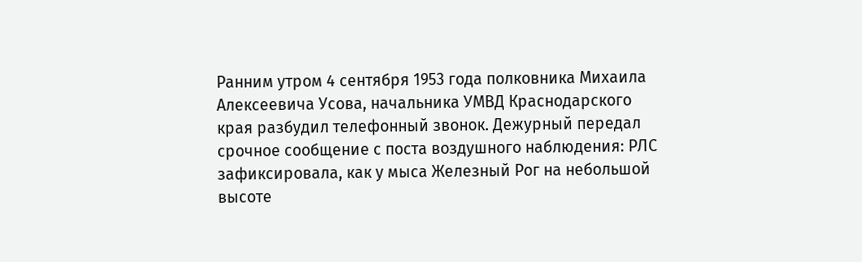Ранним утром 4 сентября 1953 года полковника Михаила Алексеевича Усова, начальника УМВД Краснодарского края разбудил телефонный звонок. Дежурный передал срочное сообщение с поста воздушного наблюдения: РЛС зафиксировала, как у мыса Железный Рог на небольшой высоте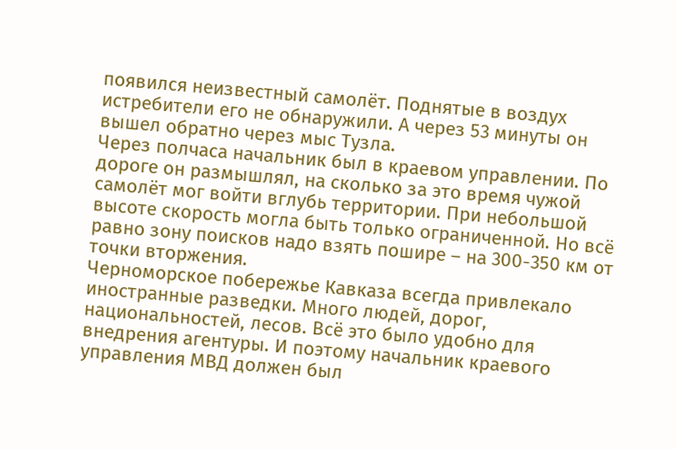появился неизвестный самолёт. Поднятые в воздух истребители его не обнаружили. А через 53 минуты он вышел обратно через мыс Тузла.
Через полчаса начальник был в краевом управлении. По дороге он размышлял, на сколько за это время чужой самолёт мог войти вглубь территории. При небольшой высоте скорость могла быть только ограниченной. Но всё равно зону поисков надо взять пошире – на 300-350 км от точки вторжения.
Черноморское побережье Кавказа всегда привлекало иностранные разведки. Много людей, дорог, национальностей, лесов. Всё это было удобно для внедрения агентуры. И поэтому начальник краевого управления МВД должен был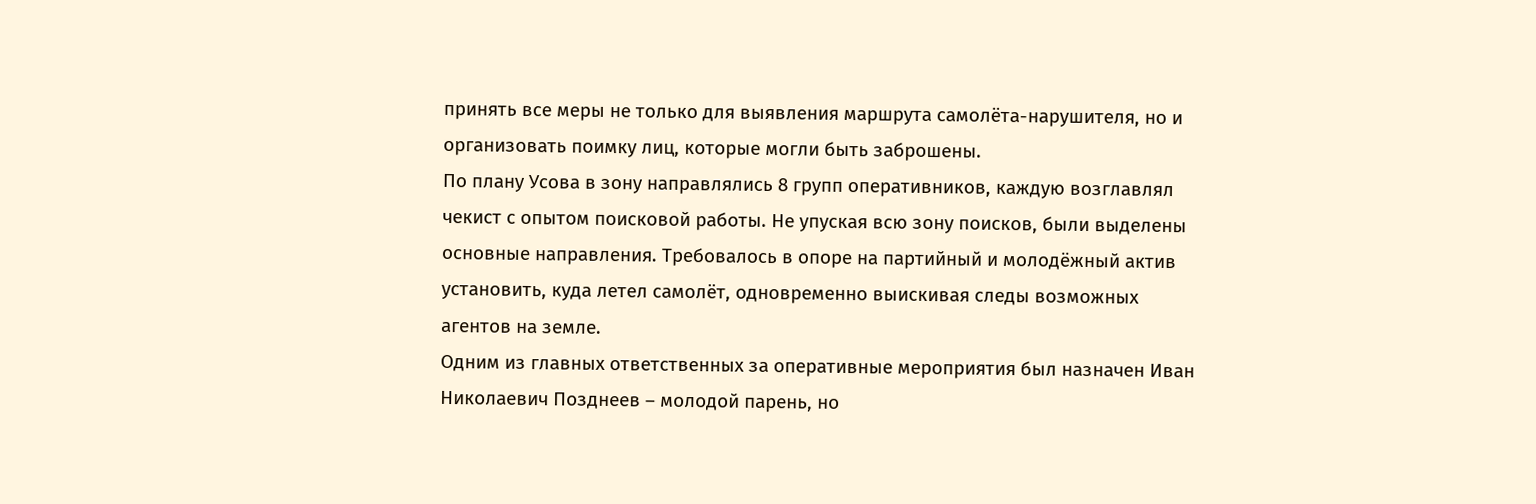принять все меры не только для выявления маршрута самолёта-нарушителя, но и организовать поимку лиц, которые могли быть заброшены.
По плану Усова в зону направлялись 8 групп оперативников, каждую возглавлял чекист с опытом поисковой работы. Не упуская всю зону поисков, были выделены основные направления. Требовалось в опоре на партийный и молодёжный актив установить, куда летел самолёт, одновременно выискивая следы возможных агентов на земле.
Одним из главных ответственных за оперативные мероприятия был назначен Иван Николаевич Позднеев – молодой парень, но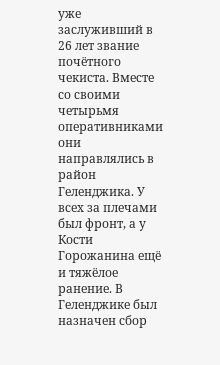уже заслуживший в 26 лет звание почётного чекиста. Вместе со своими четырьмя оперативниками они направлялись в район Геленджика. У всех за плечами был фронт, а у Кости Горожанина ещё и тяжёлое ранение. В Геленджике был назначен сбор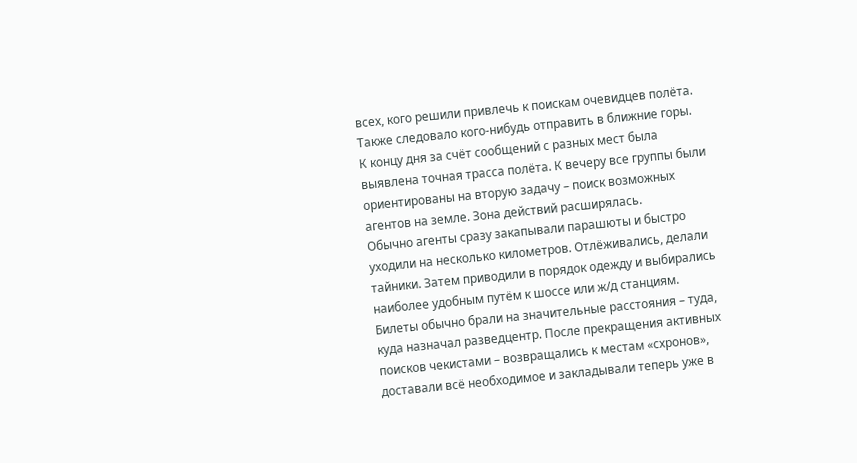всех, кого решили привлечь к поискам очевидцев полёта. Также следовало кого-нибудь отправить в ближние горы.
К концу дня за счёт сообщений с разных мест была выявлена точная трасса полёта. К вечеру все группы были ориентированы на вторую задачу – поиск возможных агентов на земле. Зона действий расширялась.
Обычно агенты сразу закапывали парашюты и быстро уходили на несколько километров. Отлёживались, делали тайники. Затем приводили в порядок одежду и выбирались наиболее удобным путём к шоссе или ж/д станциям. Билеты обычно брали на значительные расстояния – туда, куда назначал разведцентр. После прекращения активных поисков чекистами – возвращались к местам «схронов», доставали всё необходимое и закладывали теперь уже в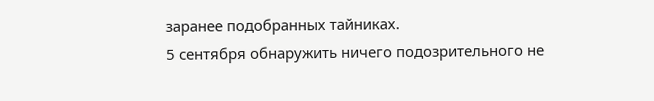заранее подобранных тайниках.
5 сентября обнаружить ничего подозрительного не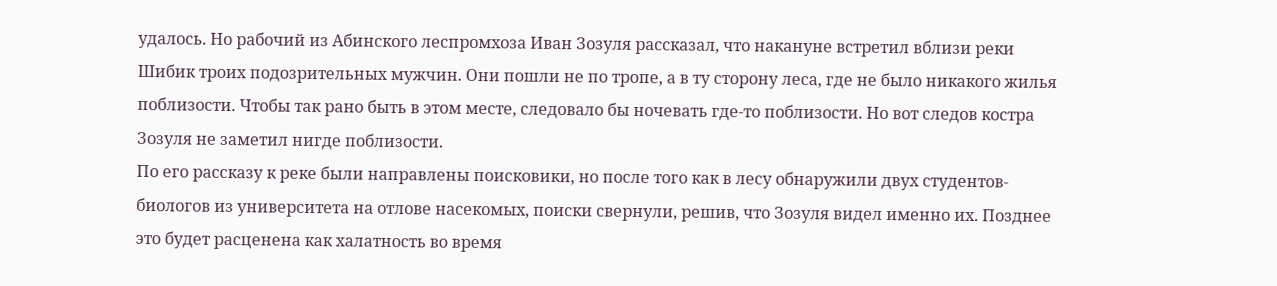удалось. Но рабочий из Абинского леспромхоза Иван Зозуля рассказал, что накануне встретил вблизи реки Шибик троих подозрительных мужчин. Они пошли не по тропе, а в ту сторону леса, где не было никакого жилья поблизости. Чтобы так рано быть в этом месте, следовало бы ночевать где-то поблизости. Но вот следов костра Зозуля не заметил нигде поблизости.
По его рассказу к реке были направлены поисковики, но после того как в лесу обнаружили двух студентов-биологов из университета на отлове насекомых, поиски свернули, решив, что Зозуля видел именно их. Позднее это будет расценена как халатность во время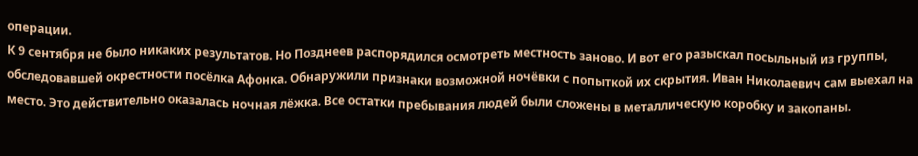операции.
К 9 сентября не было никаких результатов. Но Позднеев распорядился осмотреть местность заново. И вот его разыскал посыльный из группы, обследовавшей окрестности посёлка Афонка. Обнаружили признаки возможной ночёвки с попыткой их скрытия. Иван Николаевич сам выехал на место. Это действительно оказалась ночная лёжка. Все остатки пребывания людей были сложены в металлическую коробку и закопаны.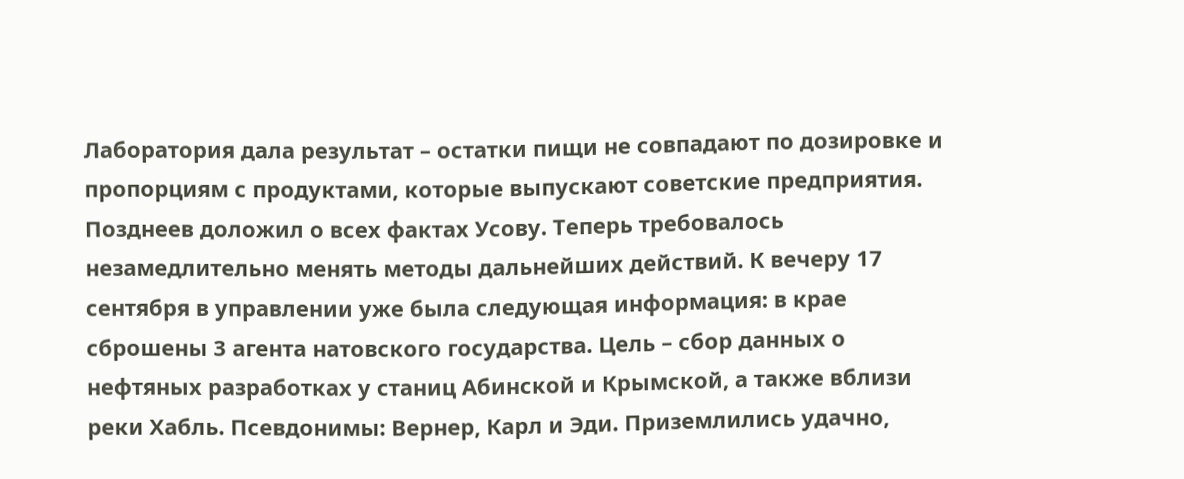Лаборатория дала результат – остатки пищи не совпадают по дозировке и пропорциям с продуктами, которые выпускают советские предприятия.
Позднеев доложил о всех фактах Усову. Теперь требовалось незамедлительно менять методы дальнейших действий. К вечеру 17 сентября в управлении уже была следующая информация: в крае сброшены 3 агента натовского государства. Цель – сбор данных о нефтяных разработках у станиц Абинской и Крымской, а также вблизи реки Хабль. Псевдонимы: Вернер, Карл и Эди. Приземлились удачно,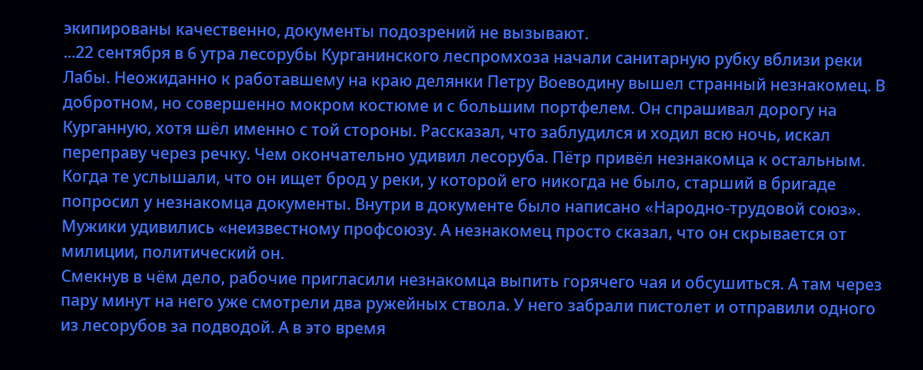экипированы качественно, документы подозрений не вызывают.
...22 сентября в 6 утра лесорубы Курганинского леспромхоза начали санитарную рубку вблизи реки Лабы. Неожиданно к работавшему на краю делянки Петру Воеводину вышел странный незнакомец. В добротном, но совершенно мокром костюме и с большим портфелем. Он спрашивал дорогу на Курганную, хотя шёл именно с той стороны. Рассказал, что заблудился и ходил всю ночь, искал переправу через речку. Чем окончательно удивил лесоруба. Пётр привёл незнакомца к остальным.
Когда те услышали, что он ищет брод у реки, у которой его никогда не было, старший в бригаде попросил у незнакомца документы. Внутри в документе было написано «Народно-трудовой союз». Мужики удивились «неизвестному профсоюзу. А незнакомец просто сказал, что он скрывается от милиции, политический он.
Смекнув в чём дело, рабочие пригласили незнакомца выпить горячего чая и обсушиться. А там через пару минут на него уже смотрели два ружейных ствола. У него забрали пистолет и отправили одного из лесорубов за подводой. А в это время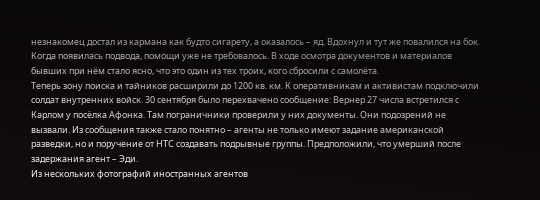незнакомец достал из кармана как будто сигарету, а оказалось – яд. Вдохнул и тут же повалился на бок. Когда появилась подвода, помощи уже не требовалось. В ходе осмотра документов и материалов бывших при нём стало ясно, что это один из тех троих, кого сбросили с самолёта.
Теперь зону поиска и тайников расширили до 1200 кв. км. К оперативникам и активистам подключили солдат внутренних войск. 30 сентября было перехвачено сообщение: Вернер 27 числа встретился с Карлом у посёлка Афонка. Там пограничники проверили у них документы. Они подозрений не вызвали. Из сообщения также стало понятно – агенты не только имеют задание американской разведки, но и поручение от НТС создавать подрывные группы. Предположили, что умерший после задержания агент – Эди.
Из нескольких фотографий иностранных агентов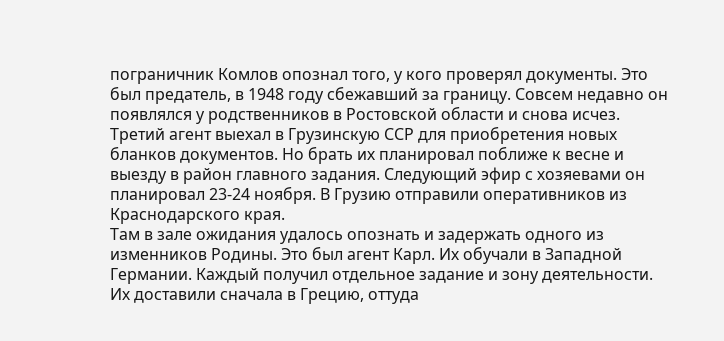пограничник Комлов опознал того, у кого проверял документы. Это был предатель, в 1948 году сбежавший за границу. Совсем недавно он появлялся у родственников в Ростовской области и снова исчез. Третий агент выехал в Грузинскую ССР для приобретения новых бланков документов. Но брать их планировал поближе к весне и выезду в район главного задания. Следующий эфир с хозяевами он планировал 23-24 ноября. В Грузию отправили оперативников из Краснодарского края.
Там в зале ожидания удалось опознать и задержать одного из изменников Родины. Это был агент Карл. Их обучали в Западной Германии. Каждый получил отдельное задание и зону деятельности. Их доставили сначала в Грецию, оттуда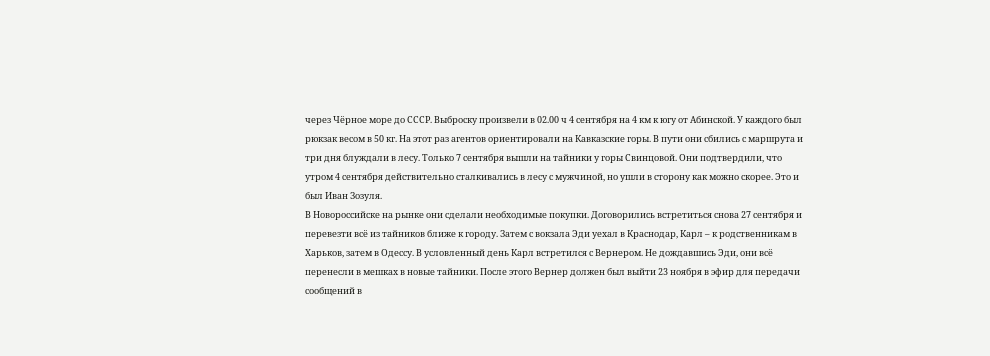через Чёрное море до СССР. Выброску произвели в 02.00 ч 4 сентября на 4 км к югу от Абинской. У каждого был рюкзак весом в 50 кг. На этот раз агентов ориентировали на Кавказские горы. В пути они сбились с маршрута и три дня блуждали в лесу. Только 7 сентября вышли на тайники у горы Свинцовой. Они подтвердили, что утром 4 сентября действительно сталкивались в лесу с мужчиной, но ушли в сторону как можно скорее. Это и был Иван Зозуля.
В Новороссийске на рынке они сделали необходимые покупки. Договорились встретиться снова 27 сентября и перевезти всё из тайников ближе к городу. Затем с вокзала Эди уехал в Краснодар, Карл – к родственникам в Харьков, затем в Одессу. В условленный день Карл встретился с Вернером. Не дождавшись Эди, они всё перенесли в мешках в новые тайники. После этого Вернер должен был выйти 23 ноября в эфир для передачи сообщений в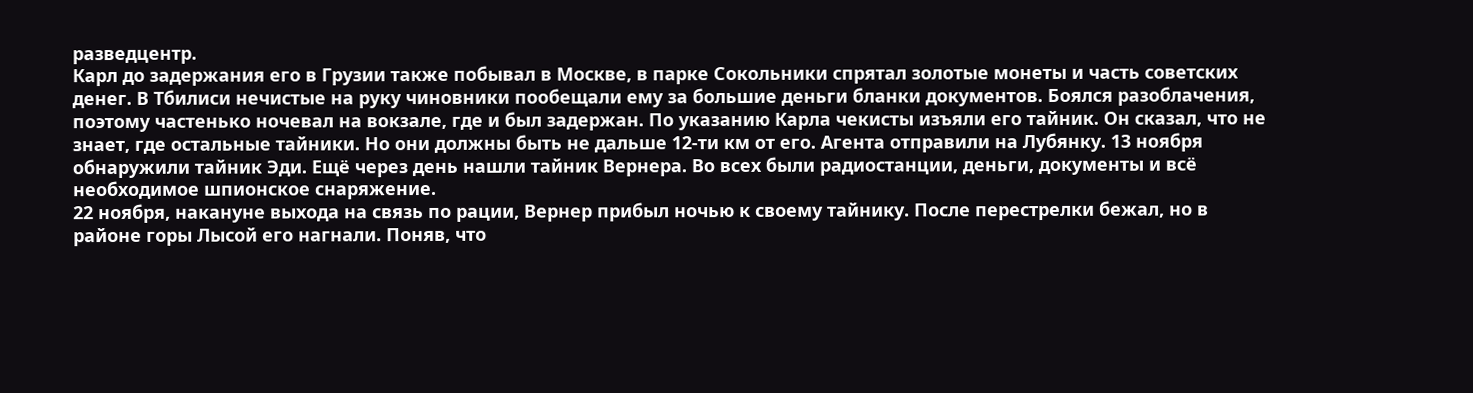разведцентр.
Карл до задержания его в Грузии также побывал в Москве, в парке Сокольники спрятал золотые монеты и часть советских денег. В Тбилиси нечистые на руку чиновники пообещали ему за большие деньги бланки документов. Боялся разоблачения, поэтому частенько ночевал на вокзале, где и был задержан. По указанию Карла чекисты изъяли его тайник. Он сказал, что не знает, где остальные тайники. Но они должны быть не дальше 12-ти км от его. Агента отправили на Лубянку. 13 ноября обнаружили тайник Эди. Ещё через день нашли тайник Вернера. Во всех были радиостанции, деньги, документы и всё необходимое шпионское снаряжение.
22 ноября, накануне выхода на связь по рации, Вернер прибыл ночью к своему тайнику. После перестрелки бежал, но в районе горы Лысой его нагнали. Поняв, что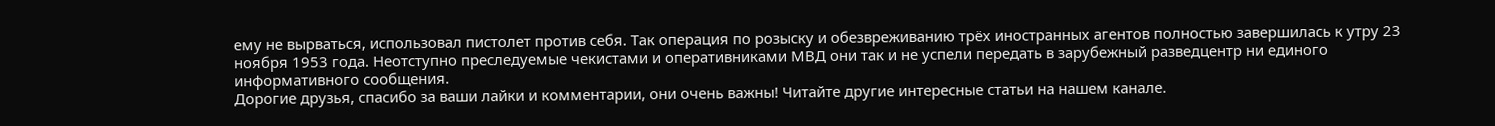ему не вырваться, использовал пистолет против себя. Так операция по розыску и обезвреживанию трёх иностранных агентов полностью завершилась к утру 23 ноября 1953 года. Неотступно преследуемые чекистами и оперативниками МВД они так и не успели передать в зарубежный разведцентр ни единого информативного сообщения.
Дорогие друзья, спасибо за ваши лайки и комментарии, они очень важны! Читайте другие интересные статьи на нашем канале.